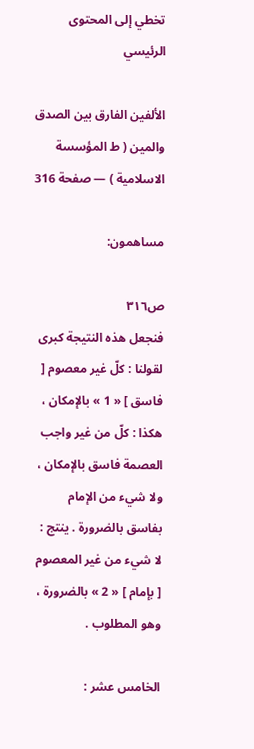تخطي إلى المحتوى الرئيسي

الألفين الفارق بين الصدق والمين ( ط المؤسسة الاسلامية ) — صفحة 316

مساهمون:

ص٣١٦
فنجعل هذه النتيجة كبرى لقولنا : كلّ غير معصوم [ فاسق ] « 1 » بالإمكان ، هكذا : كلّ من غير واجب العصمة فاسق بالإمكان ، ولا شيء من الإمام بفاسق بالضرورة . ينتج : لا شيء من غير المعصوم [ بإمام ] « 2 » بالضرورة ، وهو المطلوب .

الخامس عشر :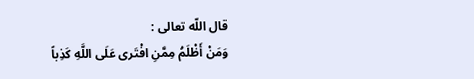قال اللّه تعالى :
وَمَنْ أَظْلَمُ مِمَّنِ افْتَرى عَلَى اللَّهِ كَذِباً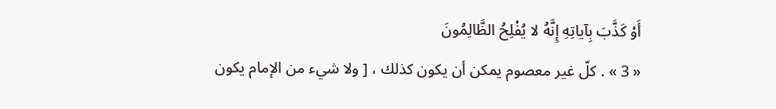أَوْ كَذَّبَ بِآياتِهِ إِنَّهُ لا يُفْلِحُ الظَّالِمُونَ
« 3 » . كلّ غير معصوم يمكن أن يكون كذلك ، [ ولا شيء من الإمام يكون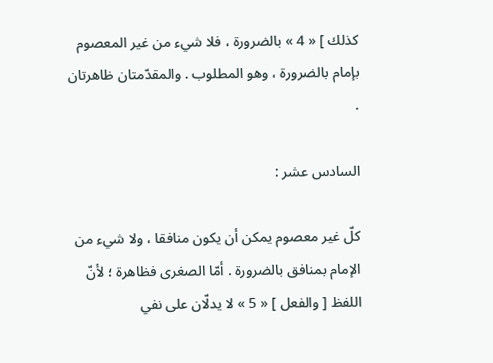كذلك ] « 4 » بالضرورة ، فلا شيء من غير المعصوم بإمام بالضرورة ، وهو المطلوب . والمقدّمتان ظاهرتان .

السادس عشر :

كلّ غير معصوم يمكن أن يكون منافقا ، ولا شيء من الإمام بمنافق بالضرورة . أمّا الصغرى فظاهرة ؛ لأنّ اللفظ [ والفعل ] « 5 » لا يدلّان على نفي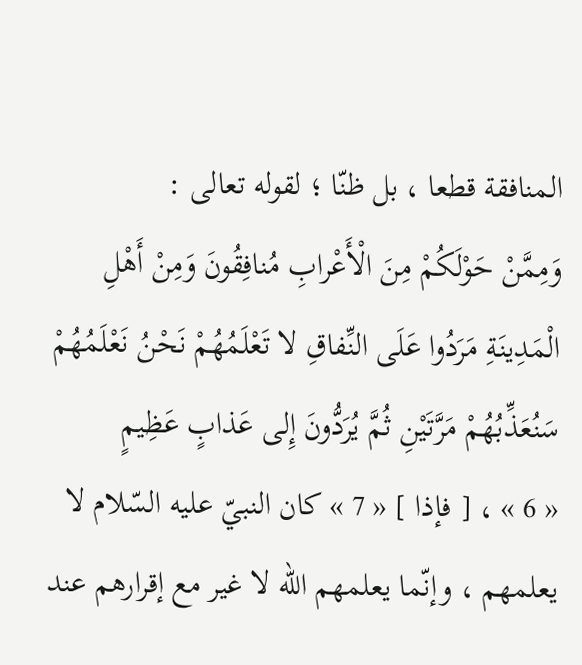المنافقة قطعا ، بل ظنّا ؛ لقوله تعالى :
وَمِمَّنْ حَوْلَكُمْ مِنَ الْأَعْرابِ مُنافِقُونَ وَمِنْ أَهْلِ الْمَدِينَةِ مَرَدُوا عَلَى النِّفاقِ لا تَعْلَمُهُمْ نَحْنُ نَعْلَمُهُمْ سَنُعَذِّبُهُمْ مَرَّتَيْنِ ثُمَّ يُرَدُّونَ إِلى عَذابٍ عَظِيمٍ
« 6 » ، [ فإذا ] « 7 » كان النبيّ عليه السّلام لا يعلمهم ، وإنّما يعلمهم اللّه لا غير مع إقرارهم عند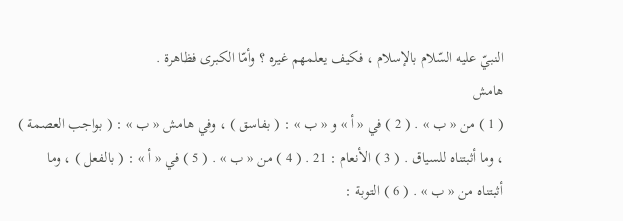النبيّ عليه السّلام بالإسلام ، فكيف يعلمهم غيره ؟ وأمّا الكبرى فظاهرة .
هامش
( 1 ) من « ب » . ( 2 ) في « أ » و « ب » : ( بفاسق ) ، وفي هامش « ب » : ( بواجب العصمة ) ، وما أثبتناه للسياق . ( 3 ) الأنعام : 21 . ( 4 ) من « ب » . ( 5 ) في « أ » : ( بالفعل ) ، وما أثبتناه من « ب » . ( 6 ) التوبة :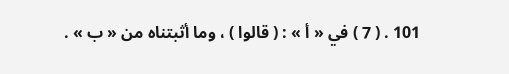101 . ( 7 ) في « أ » : ( قالوا ) ، وما أثبتناه من « ب » .